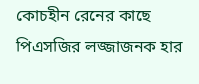কোচহীন রেনের কাছে পিএসজির লজ্জাজনক হার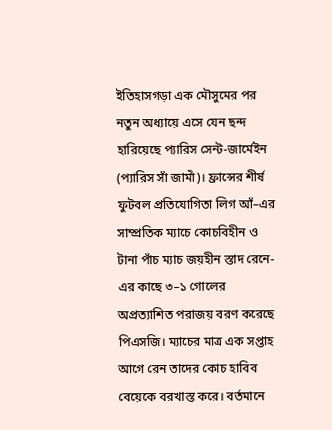ইতিহাসগড়া এক মৌসুমের পর নতুন অধ্যায়ে এসে যেন ছন্দ হারিয়েছে প্যারিস সেন্ট-জার্মেইন (প্যারিস সাঁ জার্মাঁ)। ফ্রান্সের শীর্ষ ফুটবল প্রতিযোগিতা লিগ আঁ–এর সাম্প্রতিক ম্যাচে কোচবিহীন ও টানা পাঁচ ম্যাচ জয়হীন স্তাদ রেনে-এর কাছে ৩–১ গোলের অপ্রত্যাশিত পরাজয় বরণ করেছে পিএসজি। ম্যাচের মাত্র এক সপ্তাহ আগে রেন তাদের কোচ হাবিব বেয়েকে বরখাস্ত করে। বর্তমানে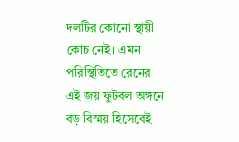দলটির কোনো স্থায়ী কোচ নেই। এমন পরিস্থিতিতে রেনের এই জয় ফুটবল অঙ্গনে বড় বিস্ময় হিসেবেই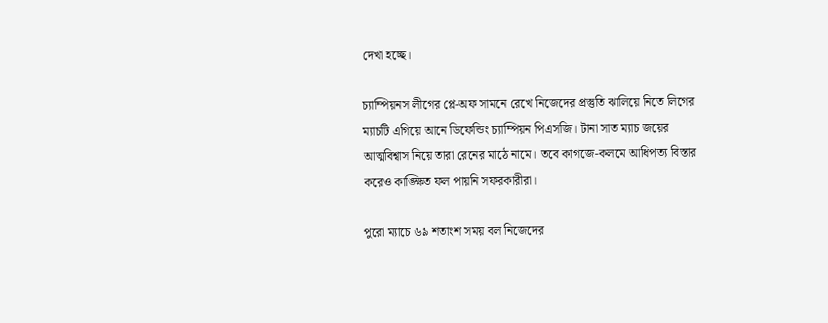দেখা হচ্ছে।

চ্যাম্পিয়নস লীগের প্লে-অফ সামনে রেখে নিজেদের প্রস্তুতি ঝালিয়ে নিতে লিগের ম্যাচটি এগিয়ে আনে ডিফেন্ডিং চ্যাম্পিয়ন পিএসজি। টানা সাত ম্যাচ জয়ের আত্মবিশ্বাস নিয়ে তারা রেনের মাঠে নামে। তবে কাগজে-কলমে আধিপত্য বিস্তার করেও কাঙ্ক্ষিত ফল পায়নি সফরকারীরা।

পুরো ম্যাচে ৬৯ শতাংশ সময় বল নিজেদের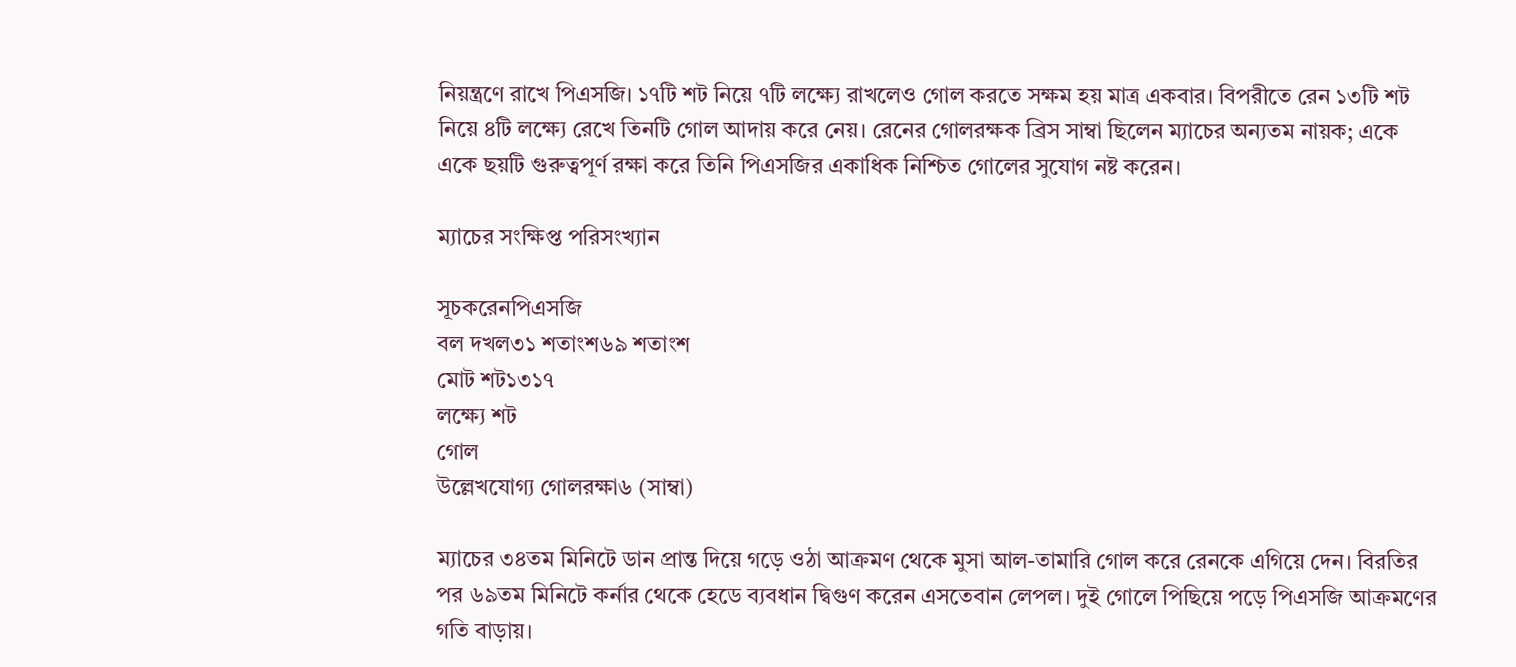নিয়ন্ত্রণে রাখে পিএসজি। ১৭টি শট নিয়ে ৭টি লক্ষ্যে রাখলেও গোল করতে সক্ষম হয় মাত্র একবার। বিপরীতে রেন ১৩টি শট নিয়ে ৪টি লক্ষ্যে রেখে তিনটি গোল আদায় করে নেয়। রেনের গোলরক্ষক ব্রিস সাম্বা ছিলেন ম্যাচের অন্যতম নায়ক; একে একে ছয়টি গুরুত্বপূর্ণ রক্ষা করে তিনি পিএসজির একাধিক নিশ্চিত গোলের সুযোগ নষ্ট করেন।

ম্যাচের সংক্ষিপ্ত পরিসংখ্যান

সূচকরেনপিএসজি
বল দখল৩১ শতাংশ৬৯ শতাংশ
মোট শট১৩১৭
লক্ষ্যে শট
গোল
উল্লেখযোগ্য গোলরক্ষা৬ (সাম্বা)

ম্যাচের ৩৪তম মিনিটে ডান প্রান্ত দিয়ে গড়ে ওঠা আক্রমণ থেকে মুসা আল-তামারি গোল করে রেনকে এগিয়ে দেন। বিরতির পর ৬৯তম মিনিটে কর্নার থেকে হেডে ব্যবধান দ্বিগুণ করেন এসতেবান লেপল। দুই গোলে পিছিয়ে পড়ে পিএসজি আক্রমণের গতি বাড়ায়।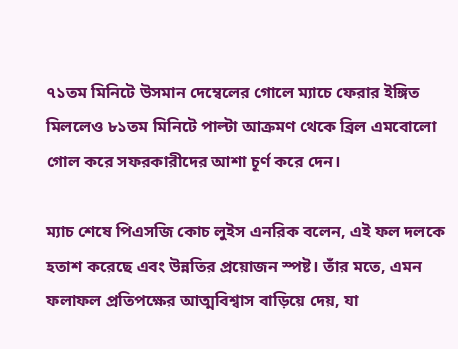৭১তম মিনিটে উসমান দেম্বেলের গোলে ম্যাচে ফেরার ইঙ্গিত মিললেও ৮১তম মিনিটে পাল্টা আক্রমণ থেকে ব্রিল এমবোলো গোল করে সফরকারীদের আশা চূর্ণ করে দেন।

ম্যাচ শেষে পিএসজি কোচ লুইস এনরিক বলেন, এই ফল দলকে হতাশ করেছে এবং উন্নতির প্রয়োজন স্পষ্ট। তাঁর মতে, এমন ফলাফল প্রতিপক্ষের আত্মবিশ্বাস বাড়িয়ে দেয়, যা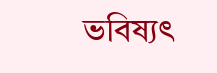ভবিষ্যৎ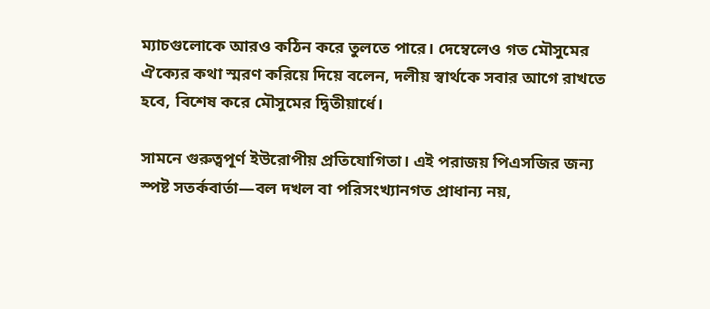ম্যাচগুলোকে আরও কঠিন করে তুলতে পারে। দেম্বেলেও গত মৌসুমের ঐক্যের কথা স্মরণ করিয়ে দিয়ে বলেন, দলীয় স্বার্থকে সবার আগে রাখতে হবে, বিশেষ করে মৌসুমের দ্বিতীয়ার্ধে।

সামনে গুরুত্বপূর্ণ ইউরোপীয় প্রতিযোগিতা। এই পরাজয় পিএসজির জন্য স্পষ্ট সতর্কবার্তা—বল দখল বা পরিসংখ্যানগত প্রাধান্য নয়,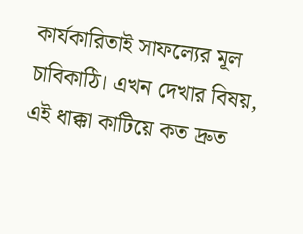কার্যকারিতাই সাফল্যের মূল চাবিকাঠি। এখন দেখার বিষয়, এই ধাক্কা কাটিয়ে কত দ্রুত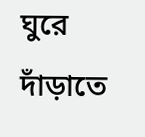ঘুরে দাঁড়াতে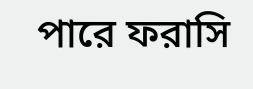পারে ফরাসি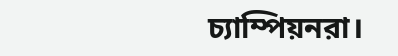চ্যাম্পিয়নরা।